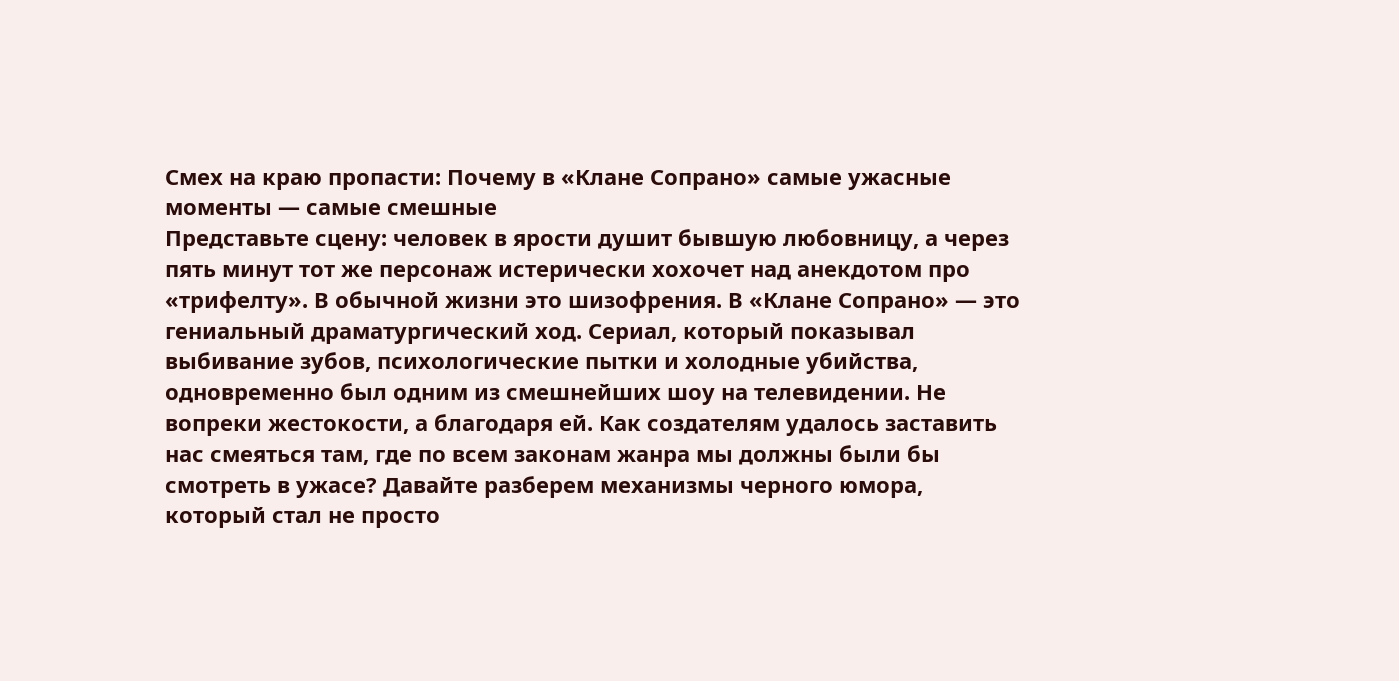Смех на краю пропасти: Почему в «Клане Сопрано» самые ужасные моменты — самые смешные
Представьте сцену: человек в ярости душит бывшую любовницу, а через пять минут тот же персонаж истерически хохочет над анекдотом про «трифелту». В обычной жизни это шизофрения. В «Клане Сопрано» — это гениальный драматургический ход. Сериал, который показывал выбивание зубов, психологические пытки и холодные убийства, одновременно был одним из смешнейших шоу на телевидении. Не вопреки жестокости, а благодаря ей. Как создателям удалось заставить нас смеяться там, где по всем законам жанра мы должны были бы смотреть в ужасе? Давайте разберем механизмы черного юмора, который стал не просто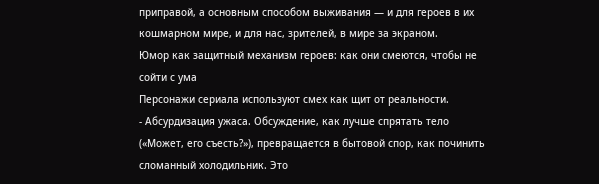приправой, а основным способом выживания — и для героев в их кошмарном мире, и для нас, зрителей, в мире за экраном.
Юмор как защитный механизм героев: как они смеются, чтобы не сойти с ума
Персонажи сериала используют смех как щит от реальности.
- Абсурдизация ужаса. Обсуждение, как лучше спрятать тело («Может, его съесть?»), превращается в бытовой спор, как починить сломанный холодильник. Это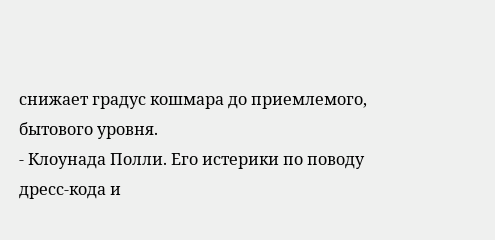снижает градус кошмара до приемлемого, бытового уровня.
- Клоунада Полли. Его истерики по поводу дресс-кода и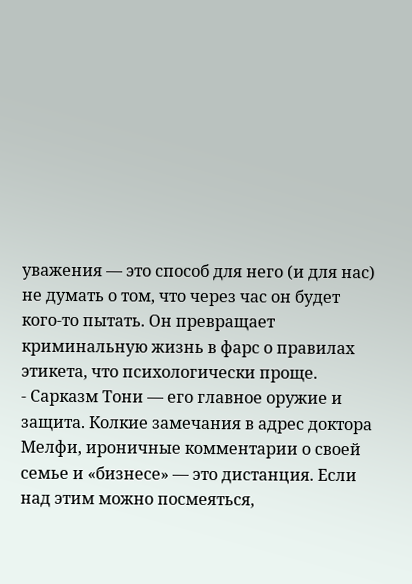уважения — это способ для него (и для нас) не думать о том, что через час он будет кого-то пытать. Он превращает криминальную жизнь в фарс о правилах этикета, что психологически проще.
- Сарказм Тони — его главное оружие и защита. Колкие замечания в адрес доктора Мелфи, ироничные комментарии о своей семье и «бизнесе» — это дистанция. Если над этим можно посмеяться,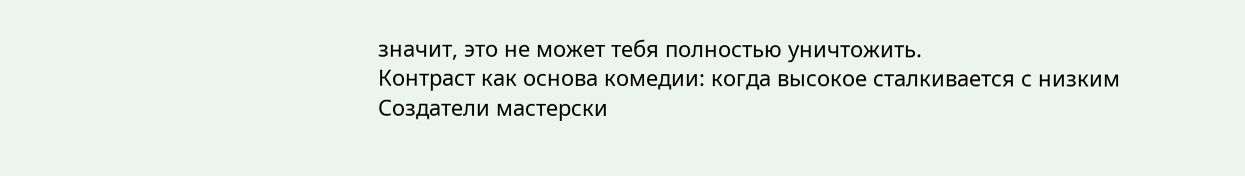значит, это не может тебя полностью уничтожить.
Контраст как основа комедии: когда высокое сталкивается с низким
Создатели мастерски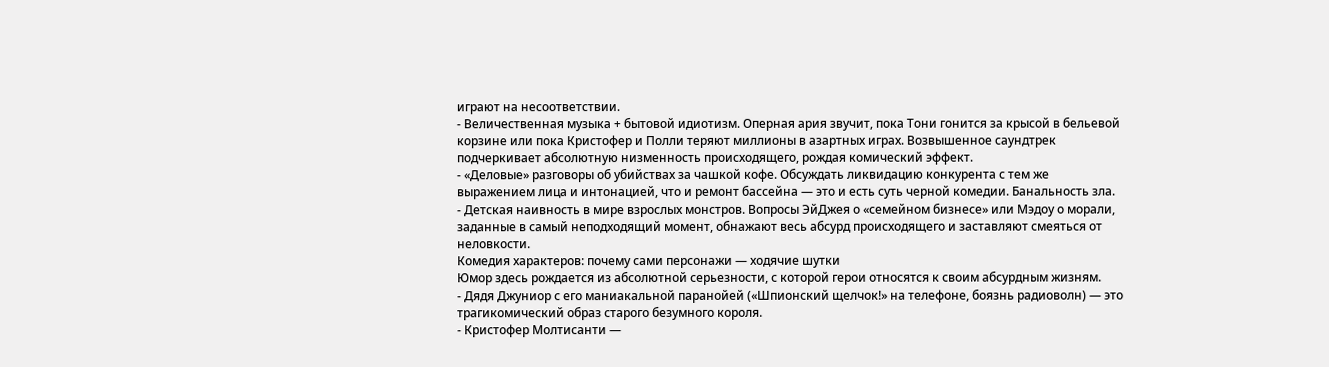играют на несоответствии.
- Величественная музыка + бытовой идиотизм. Оперная ария звучит, пока Тони гонится за крысой в бельевой корзине или пока Кристофер и Полли теряют миллионы в азартных играх. Возвышенное саундтрек подчеркивает абсолютную низменность происходящего, рождая комический эффект.
- «Деловые» разговоры об убийствах за чашкой кофе. Обсуждать ликвидацию конкурента с тем же выражением лица и интонацией, что и ремонт бассейна — это и есть суть черной комедии. Банальность зла.
- Детская наивность в мире взрослых монстров. Вопросы ЭйДжея о «семейном бизнесе» или Мэдоу о морали, заданные в самый неподходящий момент, обнажают весь абсурд происходящего и заставляют смеяться от неловкости.
Комедия характеров: почему сами персонажи — ходячие шутки
Юмор здесь рождается из абсолютной серьезности, с которой герои относятся к своим абсурдным жизням.
- Дядя Джуниор с его маниакальной паранойей («Шпионский щелчок!» на телефоне, боязнь радиоволн) — это трагикомический образ старого безумного короля.
- Кристофер Молтисанти —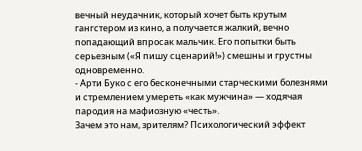вечный неудачник, который хочет быть крутым гангстером из кино, а получается жалкий, вечно попадающий впросак мальчик. Его попытки быть серьезным («Я пишу сценарий!») смешны и грустны одновременно.
- Арти Буко с его бесконечными старческими болезнями и стремлением умереть «как мужчина» — ходячая пародия на мафиозную «честь».
Зачем это нам, зрителям? Психологический эффект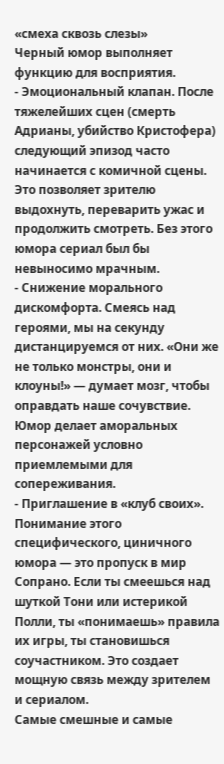«смеха сквозь слезы»
Черный юмор выполняет функцию для восприятия.
- Эмоциональный клапан. После тяжелейших сцен (смерть Адрианы, убийство Кристофера) следующий эпизод часто начинается с комичной сцены. Это позволяет зрителю выдохнуть, переварить ужас и продолжить смотреть. Без этого юмора сериал был бы невыносимо мрачным.
- Снижение морального дискомфорта. Смеясь над героями, мы на секунду дистанцируемся от них. «Они же не только монстры, они и клоуны!» — думает мозг, чтобы оправдать наше сочувствие. Юмор делает аморальных персонажей условно приемлемыми для сопереживания.
- Приглашение в «клуб своих». Понимание этого специфического, циничного юмора — это пропуск в мир Сопрано. Если ты смеешься над шуткой Тони или истерикой Полли, ты «понимаешь» правила их игры, ты становишься соучастником. Это создает мощную связь между зрителем и сериалом.
Самые смешные и самые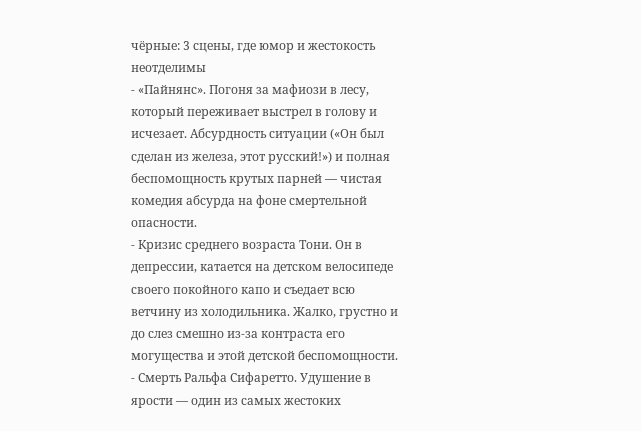чёрные: 3 сцены, где юмор и жестокость неотделимы
- «Пайнянс». Погоня за мафиози в лесу, который переживает выстрел в голову и исчезает. Абсурдность ситуации («Он был сделан из железа, этот русский!») и полная беспомощность крутых парней — чистая комедия абсурда на фоне смертельной опасности.
- Кризис среднего возраста Тони. Он в депрессии, катается на детском велосипеде своего покойного капо и съедает всю ветчину из холодильника. Жалко, грустно и до слез смешно из-за контраста его могущества и этой детской беспомощности.
- Смерть Ральфа Сифаретто. Удушение в ярости — один из самых жестоких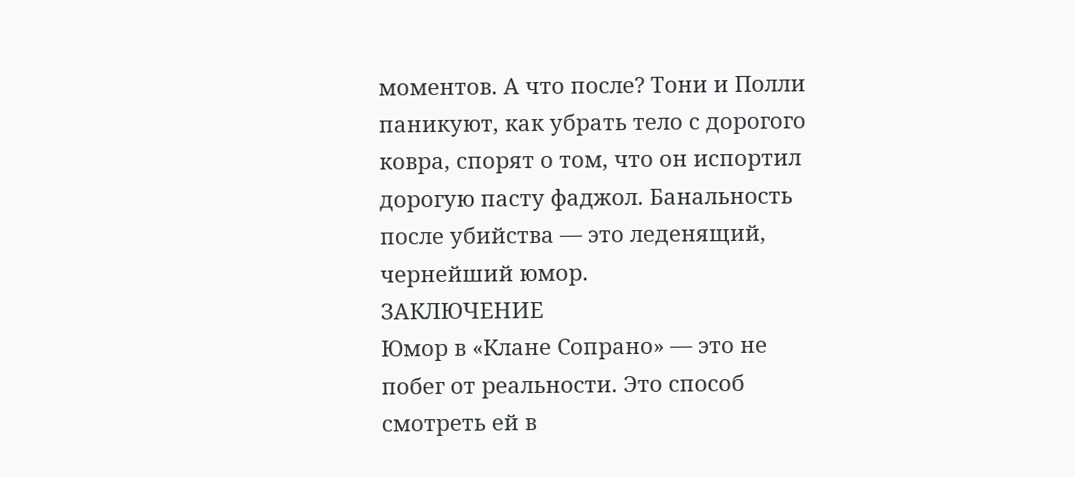моментов. А что после? Тони и Полли паникуют, как убрать тело с дорогого ковра, спорят о том, что он испортил дорогую пасту фаджол. Банальность после убийства — это леденящий, чернейший юмор.
ЗАКЛЮЧЕНИЕ
Юмор в «Клане Сопрано» — это не побег от реальности. Это способ смотреть ей в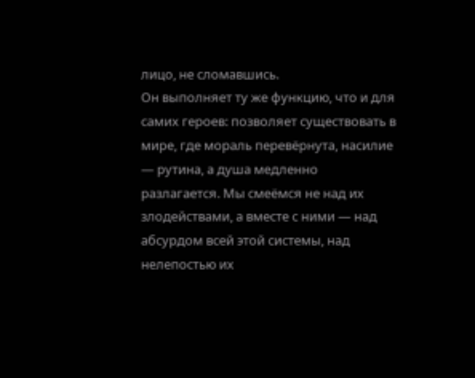лицо, не сломавшись.
Он выполняет ту же функцию, что и для самих героев: позволяет существовать в мире, где мораль перевёрнута, насилие — рутина, а душа медленно разлагается. Мы смеёмся не над их злодействами, а вместе с ними — над абсурдом всей этой системы, над нелепостью их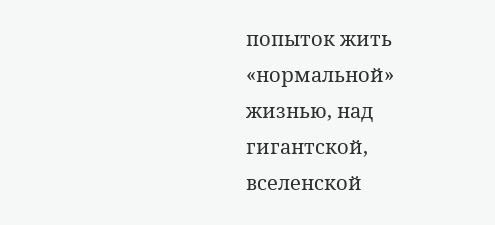попыток жить «нормальной» жизнью, над гигантской, вселенской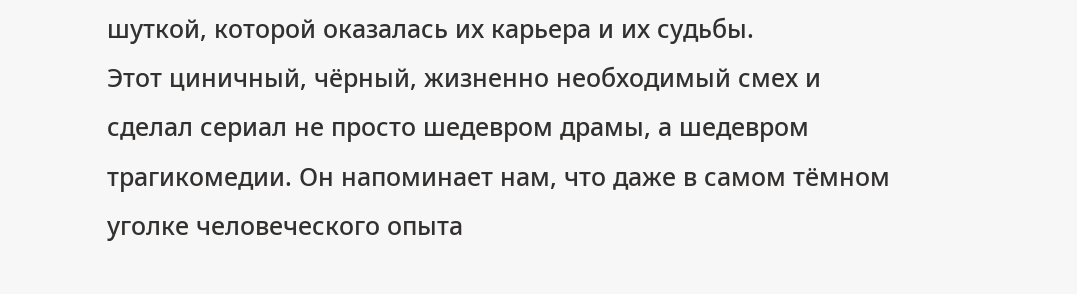шуткой, которой оказалась их карьера и их судьбы.
Этот циничный, чёрный, жизненно необходимый смех и сделал сериал не просто шедевром драмы, а шедевром трагикомедии. Он напоминает нам, что даже в самом тёмном уголке человеческого опыта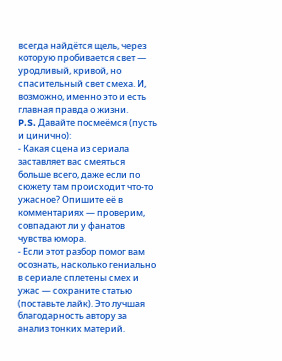всегда найдётся щель, через которую пробивается свет — уродливый, кривой, но спасительный свет смеха. И, возможно, именно это и есть главная правда о жизни.
P.S. Давайте посмеёмся (пусть и цинично):
- Какая сцена из сериала заставляет вас смеяться больше всего, даже если по сюжету там происходит что-то ужасное? Опишите её в комментариях — проверим, совпадают ли у фанатов чувства юмора.
- Если этот разбор помог вам осознать, насколько гениально в сериале сплетены смех и ужас — сохраните статью (поставьте лайк). Это лучшая благодарность автору за анализ тонких материй.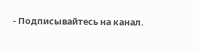- Подписывайтесь на канал.